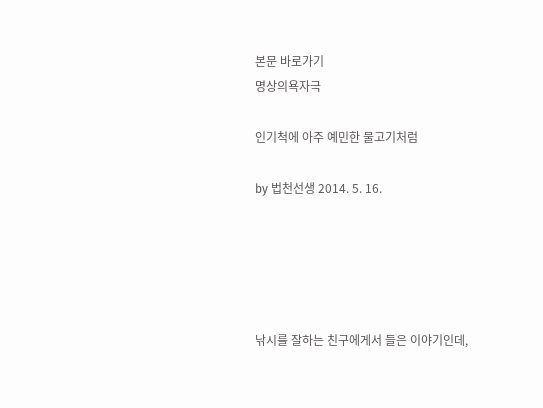본문 바로가기
명상의욕자극

인기척에 아주 예민한 물고기처럼

by 법천선생 2014. 5. 16.





낚시를 잘하는 친구에게서 들은 이야기인데,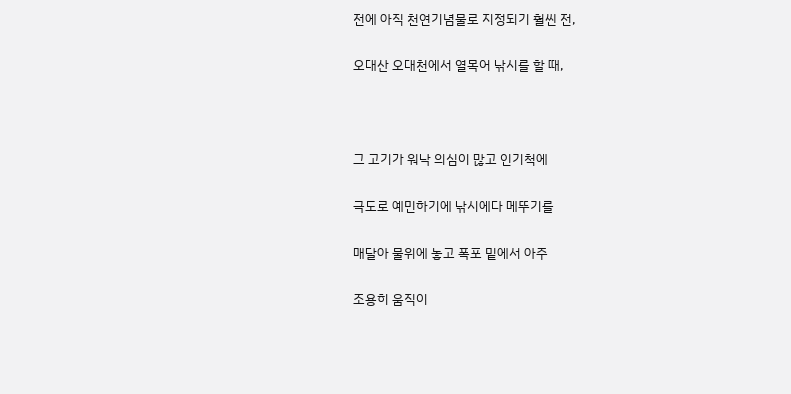전에 아직 천연기념물로 지정되기 훨씬 전,

오대산 오대천에서 열목어 낚시를 할 때,



그 고기가 워낙 의심이 많고 인기척에

극도로 예민하기에 낚시에다 메뚜기를

매달아 물위에 놓고 폭포 밑에서 아주

조용히 움직이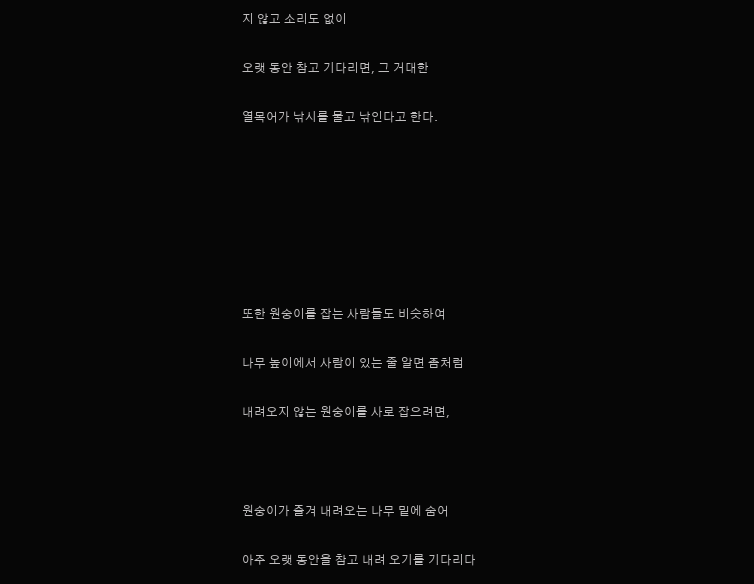지 않고 소리도 없이

오랫 동안 참고 기다리면, 그 거대한

열목어가 낚시를 물고 낚인다고 한다.







또한 원숭이를 잡는 사람들도 비슷하여

나무 높이에서 사람이 있는 줄 알면 좀처럼

내려오지 않는 원숭이를 사로 잡으려면,



원숭이가 즐겨 내려오는 나무 밑에 숨어

아주 오랫 동안을 참고 내려 오기를 기다리다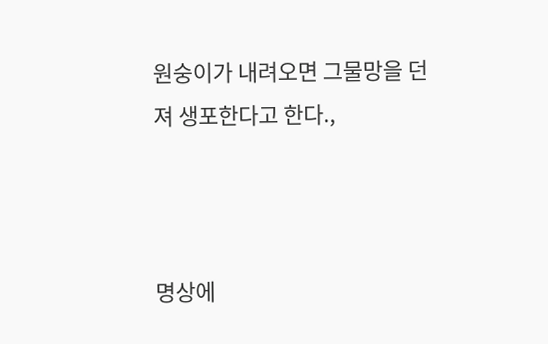원숭이가 내려오면 그물망을 던져 생포한다고 한다.,



명상에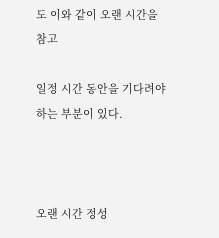도 이와 같이 오랜 시간을 참고

일정 시간 동안을 기다려야 하는 부분이 있다.



오랜 시간 정성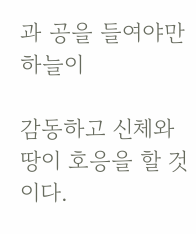과 공을 들여야만 하늘이

감동하고 신체와 땅이 호응을 할 것이다.